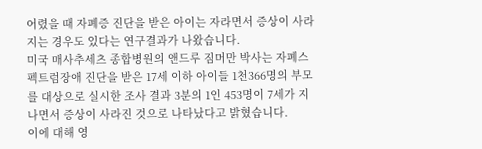어렸을 때 자폐증 진단을 받은 아이는 자라면서 증상이 사라지는 경우도 있다는 연구결과가 나왔습니다.
미국 매사추세츠 종합병원의 앤드루 짐머만 박사는 자폐스펙트럼장애 진단을 받은 17세 이하 아이들 1천366명의 부모를 대상으로 실시한 조사 결과 3분의 1인 453명이 7세가 지나면서 증상이 사라진 것으로 나타났다고 밝혔습니다.
이에 대해 영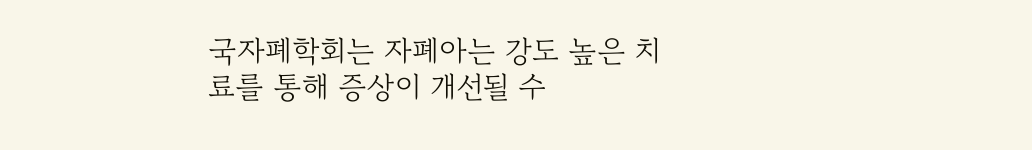국자폐학회는 자폐아는 강도 높은 치료를 통해 증상이 개선될 수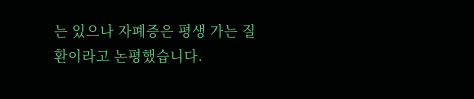는 있으나 자폐증은 평생 가는 질환이라고 논평했습니다.